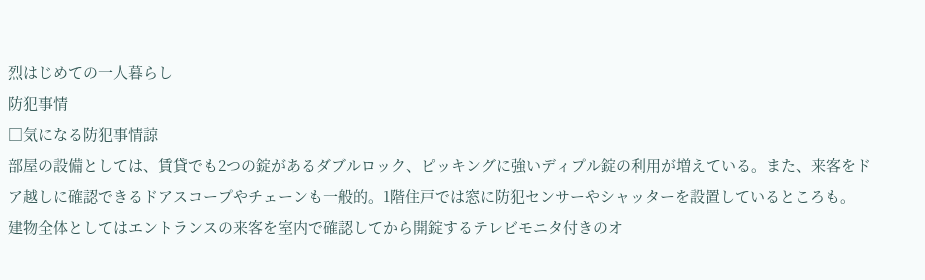烈はじめての一人暮らし
防犯事情
□気になる防犯事情諒
部屋の設備としては、賃貸でも2つの錠があるダブルロック、ピッキングに強いディプル錠の利用が増えている。また、来客をドア越しに確認できるドアスコープやチェーンも一般的。1階住戸では窓に防犯センサーやシャッターを設置しているところも。
建物全体としてはエントランスの来客を室内で確認してから開錠するテレビモニタ付きのオ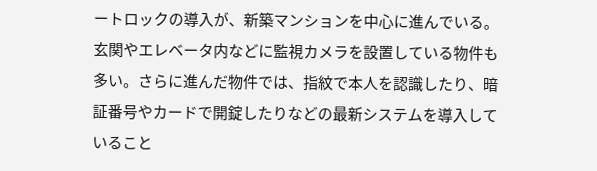ートロックの導入が、新築マンションを中心に進んでいる。玄関やエレベータ内などに監視カメラを設置している物件も多い。さらに進んだ物件では、指紋で本人を認識したり、暗証番号やカードで開錠したりなどの最新システムを導入していること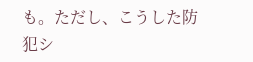も。ただし、こうした防犯シ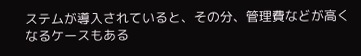ステムが導入されていると、その分、管理費などが高くなるケースもある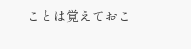ことは覚えておこ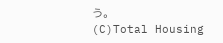う。
(C)Total Housing